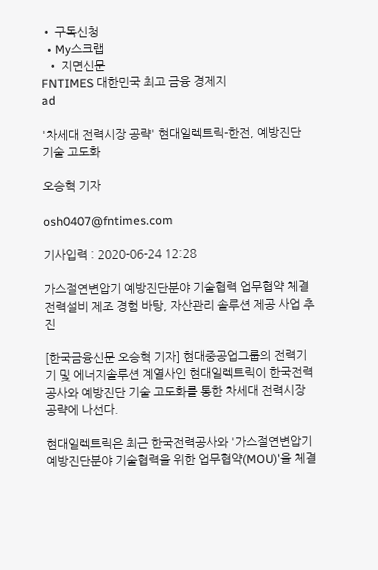• 구독신청
  • My스크랩
  • 지면신문
FNTIMES 대한민국 최고 금융 경제지
ad

'차세대 전력시장 공략' 현대일렉트릭-한전, 예방진단 기술 고도화

오승혁 기자

osh0407@fntimes.com

기사입력 : 2020-06-24 12:28

가스절연변압기 예방진단분야 기술협력 업무협약 체결
전력설비 제조 경험 바탕, 자산관리 솔루션 제공 사업 추진

[한국금융신문 오승혁 기자] 현대중공업그룹의 전력기기 및 에너지솔루션 계열사인 현대일렉트릭이 한국전력공사와 예방진단 기술 고도화를 통한 차세대 전력시장 공략에 나선다.

현대일렉트릭은 최근 한국전력공사와 '가스절연변압기 예방진단분야 기술협력을 위한 업무협약(MOU)'을 체결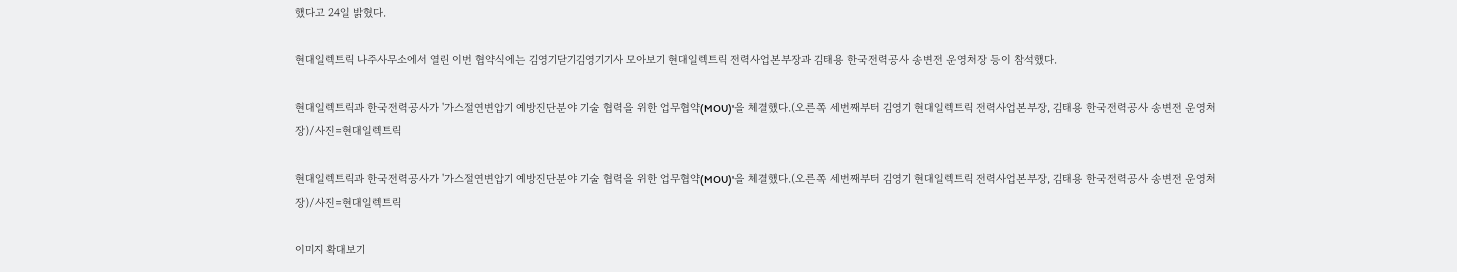했다고 24일 밝혔다.

현대일렉트릭 나주사무소에서 열린 이번 협약식에는 김영기닫기김영기기사 모아보기 현대일렉트릭 전력사업본부장과 김태용 한국전력공사 송변전 운영처장 등이 참석했다.

현대일렉트릭과 한국전력공사가 '가스절연변압기 예방진단분야 기술 협력을 위한 업무협약(MOU)'을 체결했다.(오른쪽 세번째부터 김영기 현대일렉트릭 전력사업본부장, 김태용 한국전력공사 송변전 운영처장)/사진=현대일렉트릭

현대일렉트릭과 한국전력공사가 '가스절연변압기 예방진단분야 기술 협력을 위한 업무협약(MOU)'을 체결했다.(오른쪽 세번째부터 김영기 현대일렉트릭 전력사업본부장, 김태용 한국전력공사 송변전 운영처장)/사진=현대일렉트릭

이미지 확대보기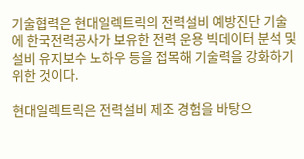기술협력은 현대일렉트릭의 전력설비 예방진단 기술에 한국전력공사가 보유한 전력 운용 빅데이터 분석 및 설비 유지보수 노하우 등을 접목해 기술력을 강화하기 위한 것이다.

현대일렉트릭은 전력설비 제조 경험을 바탕으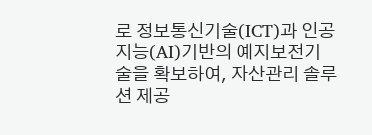로 정보통신기술(ICT)과 인공지능(AI)기반의 예지보전기술을 확보하여, 자산관리 솔루션 제공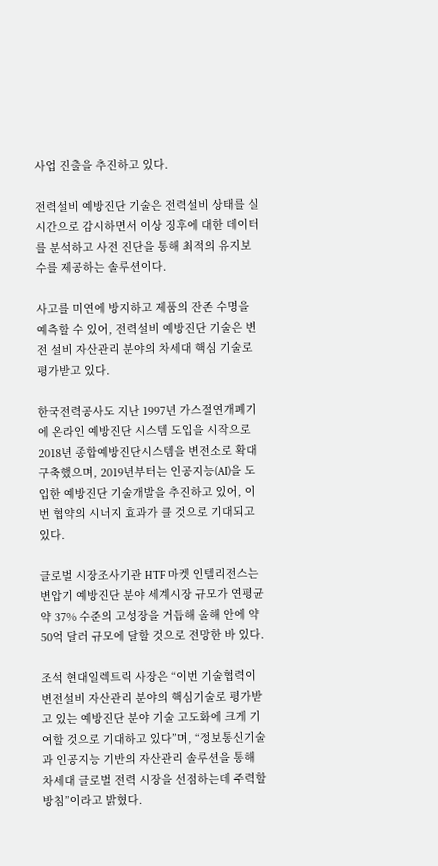사업 진출을 추진하고 있다.

전력설비 예방진단 기술은 전력설비 상태를 실시간으로 감시하면서 이상 징후에 대한 데이터를 분석하고 사전 진단을 통해 최적의 유지보수를 제공하는 솔루션이다.

사고를 미연에 방지하고 제품의 잔존 수명을 예측할 수 있어, 전력설비 예방진단 기술은 변전 설비 자산관리 분야의 차세대 핵심 기술로 평가받고 있다.

한국전력공사도 지난 1997년 가스절연개폐기에 온라인 예방진단 시스템 도입을 시작으로 2018년 종합예방진단시스템을 변전소로 확대 구축했으며, 2019년부터는 인공지능(AI)을 도입한 예방진단 기술개발을 추진하고 있어, 이번 협약의 시너지 효과가 클 것으로 기대되고 있다.

글로벌 시장조사기관 HTF 마켓 인텔리전스는 변압기 예방진단 분야 세계시장 규모가 연평균 약 37% 수준의 고성장을 거듭해 올해 안에 약 50억 달러 규모에 달할 것으로 전망한 바 있다.

조석 현대일렉트릭 사장은 “이번 기술협력이 변전설비 자산관리 분야의 핵심기술로 평가받고 있는 예방진단 분야 기술 고도화에 크게 기여할 것으로 기대하고 있다”며, “정보통신기술과 인공지능 기반의 자산관리 솔루션을 통해 차세대 글로벌 전력 시장을 선점하는데 주력할 방침”이라고 밝혔다.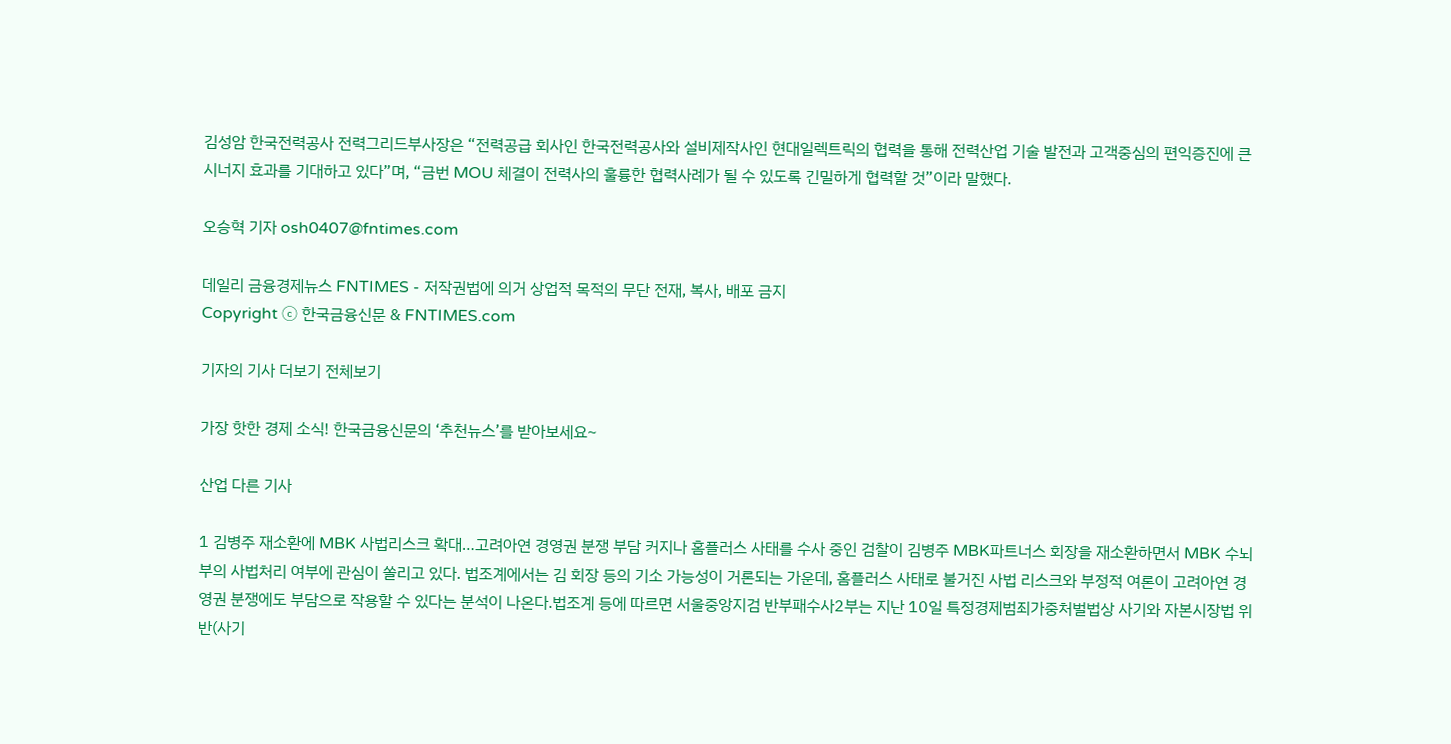김성암 한국전력공사 전력그리드부사장은 “전력공급 회사인 한국전력공사와 설비제작사인 현대일렉트릭의 협력을 통해 전력산업 기술 발전과 고객중심의 편익증진에 큰 시너지 효과를 기대하고 있다”며, “금번 MOU 체결이 전력사의 훌륭한 협력사례가 될 수 있도록 긴밀하게 협력할 것”이라 말했다.

오승혁 기자 osh0407@fntimes.com

데일리 금융경제뉴스 FNTIMES - 저작권법에 의거 상업적 목적의 무단 전재, 복사, 배포 금지
Copyright ⓒ 한국금융신문 & FNTIMES.com

기자의 기사 더보기 전체보기

가장 핫한 경제 소식! 한국금융신문의 ‘추천뉴스’를 받아보세요~

산업 다른 기사

1 김병주 재소환에 MBK 사법리스크 확대…고려아연 경영권 분쟁 부담 커지나 홈플러스 사태를 수사 중인 검찰이 김병주 MBK파트너스 회장을 재소환하면서 MBK 수뇌부의 사법처리 여부에 관심이 쏠리고 있다. 법조계에서는 김 회장 등의 기소 가능성이 거론되는 가운데, 홈플러스 사태로 불거진 사법 리스크와 부정적 여론이 고려아연 경영권 분쟁에도 부담으로 작용할 수 있다는 분석이 나온다.법조계 등에 따르면 서울중앙지검 반부패수사2부는 지난 10일 특정경제범죄가중처벌법상 사기와 자본시장법 위반(사기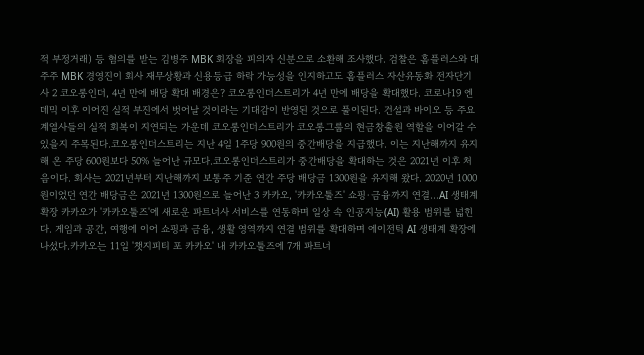적 부정거래) 등 혐의를 받는 김병주 MBK 회장을 피의자 신분으로 소환해 조사했다. 검찰은 홈플러스와 대주주 MBK 경영진이 회사 재무상황과 신용등급 하락 가능성을 인지하고도 홈플러스 자산유동화 전자단기사 2 코오롱인더, 4년 만에 배당 확대 배경은? 코오롱인더스트리가 4년 만에 배당을 확대했다. 코로나19 엔데믹 이후 이어진 실적 부진에서 벗어날 것이라는 기대감이 반영된 것으로 풀이된다. 건설과 바이오 등 주요 계열사들의 실적 회복이 지연되는 가운데 코오롱인더스트리가 코오롱그룹의 현금창출원 역할을 이어갈 수 있을지 주목된다.코오롱인더스트리는 지난 4일 1주당 900원의 중간배당을 지급했다. 이는 지난해까지 유지해 온 주당 600원보다 50% 늘어난 규모다.코오롱인더스트리가 중간배당을 확대하는 것은 2021년 이후 처음이다. 회사는 2021년부터 지난해까지 보통주 기준 연간 주당 배당금 1300원을 유지해 왔다. 2020년 1000원이었던 연간 배당금은 2021년 1300원으로 늘어난 3 카카오, '카카오툴즈' 쇼핑·금융까지 연결…AI 생태계 확장 카카오가 '카카오툴즈'에 새로운 파트너사 서비스를 연동하며 일상 속 인공지능(AI) 활용 범위를 넓힌다. 게임과 공간, 여행에 이어 쇼핑과 금융, 생활 영역까지 연결 범위를 확대하며 에이전틱 AI 생태계 확장에 나섰다.카카오는 11일 '챗지피티 포 카카오' 내 카카오툴즈에 7개 파트너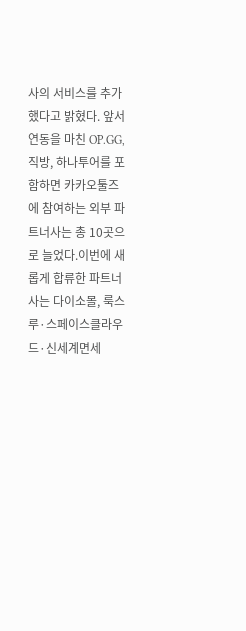사의 서비스를 추가했다고 밝혔다. 앞서 연동을 마친 OP.GG, 직방, 하나투어를 포함하면 카카오툴즈에 참여하는 외부 파트너사는 총 10곳으로 늘었다.이번에 새롭게 합류한 파트너사는 다이소몰, 룩스루·스페이스클라우드·신세계면세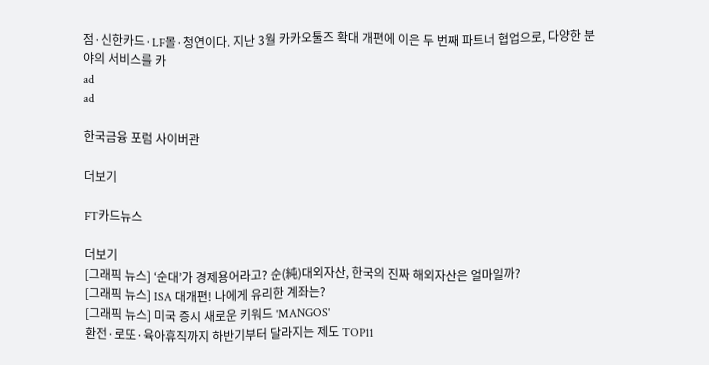점·신한카드·LF몰·청연이다. 지난 3월 카카오툴즈 확대 개편에 이은 두 번째 파트너 협업으로, 다양한 분야의 서비스를 카
ad
ad

한국금융 포럼 사이버관

더보기

FT카드뉴스

더보기
[그래픽 뉴스] ‘순대’가 경제용어라고? 순(純)대외자산, 한국의 진짜 해외자산은 얼마일까?
[그래픽 뉴스] ISA 대개편! 나에게 유리한 계좌는?
[그래픽 뉴스] 미국 증시 새로운 키워드 'MANGOS'
환전·로또·육아휴직까지 하반기부터 달라지는 제도 TOP11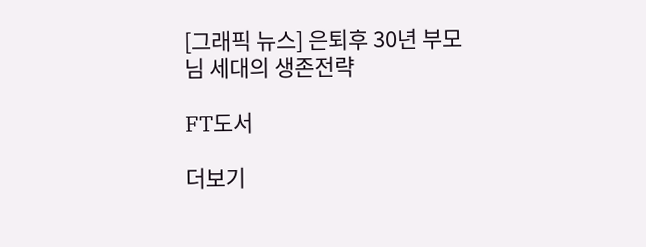[그래픽 뉴스] 은퇴후 30년 부모님 세대의 생존전략

FT도서

더보기